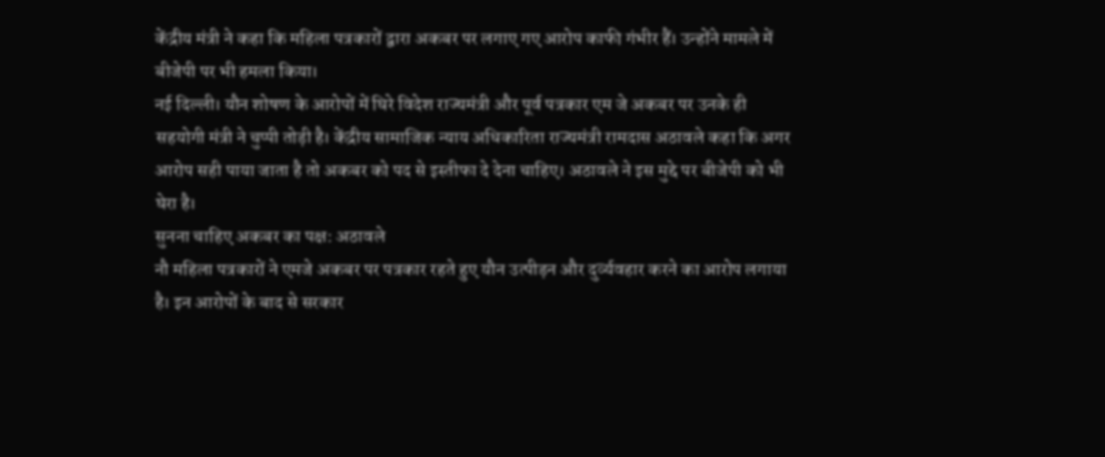केंद्रीय मंत्री ने कहा कि महिला पत्रकारों द्वारा अकबर पर लगाए गए आरोप काफी गंभीर हैं। उन्होंने मामले में बीजेपी पर भी हमला किया।
नई दिल्ली। यौन शोषण के आरोपों में घिरे विदेश राज्यमंत्री और पूर्व पत्रकार एम जे अकबर पर उनके ही सहयोगी मंत्री ने चुप्पी तोड़ी है। केंद्रीय सामाजिक न्याय अधिकारिता राज्यमंत्री रामदास अठावले कहा कि अगर आरोप सही पाया जाता है तो अकबर को पद से इस्तीफा दे देना चाहिए। अठावले ने इस मुद्दे पर बीजेपी को भी घेरा है।
सुनना चाहिए अकबर का पक्ष: अठावले
नौ महिला पत्रकारों ने एमजे अकबर पर पत्रकार रहते हुए यौन उत्पीड़न और दुर्व्यवहार करने का आरोप लगाया है। इन आरोपों के बाद से सरकार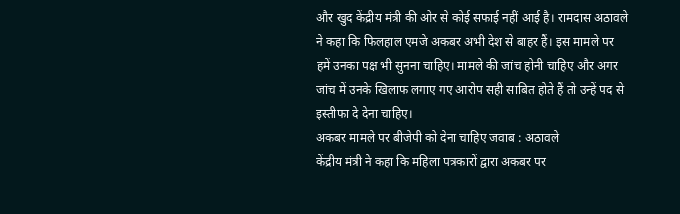और खुद केंद्रीय मंत्री की ओर से कोई सफाई नहीं आई है। रामदास अठावले ने कहा कि फिलहाल एमजे अकबर अभी देश से बाहर हैं। इस मामले पर हमें उनका पक्ष भी सुनना चाहिए। मामले की जांच होनी चाहिए और अगर जांच में उनके खिलाफ लगाए गए आरोप सही साबित होते हैं तो उन्हें पद से इस्तीफा दे देना चाहिए।
अकबर मामले पर बीजेपी को देना चाहिए जवाब : अठावले
केंद्रीय मंत्री ने कहा कि महिला पत्रकारों द्वारा अकबर पर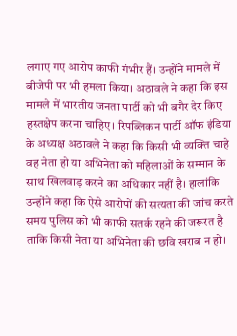लगाए गए आरोप काफी गंभीर हैं। उन्होंने मामले में बीजेपी पर भी हमला किया। अठावले ने कहा कि इस मामले में भारतीय जनता पार्टी को भी बगैर देर किए हस्तक्षेप करना चाहिए। रिपब्लिकन पार्टी ऑफ इंडिया के अध्यक्ष अठावले ने कहा कि किसी भी व्यक्ति चाहे वह नेता हो या अभिनेता को महिलाओं के सम्मान के साथ खिलवाड़ करने का अधिकार नहीं है। हालांकि उन्होंने कहा कि ऐसे आरोपों की सत्यता की जांच करते समय पुलिस को भी काफी सतर्क रहने की जरूरत है ताकि किसी नेता या अभिनेता की छवि खराब न हो।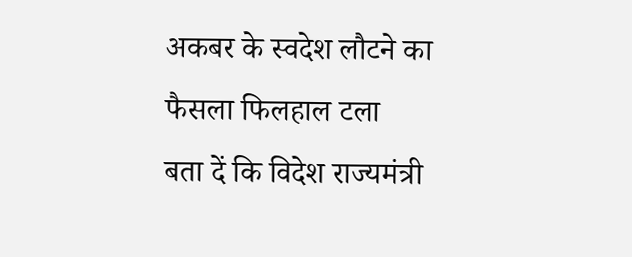अकबर के स्वदेश लौटने का फैसला फिलहाल टला
बता दें कि विदेश राज्यमंत्री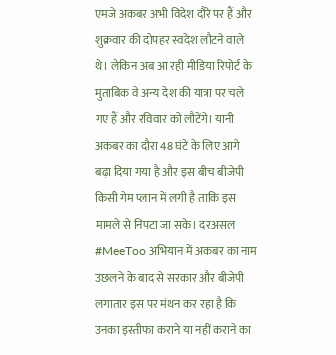एमजे अकबर अभी विदेश दौरे पर हैं और शुक्रवार की दोपहर स्वदेश लौटने वाले थे। लेकिन अब आ रही मीडिया रिपोर्ट के मुताबिक वे अन्य देश की यात्रा पर चले गए हैं और रविवार को लौटेंगे। यानी अकबर का दौरा 48 घंटे के लिए आगे बढ़ा दिया गया है और इस बीच बीजेपी किसी गेम प्लान में लगी है ताकि इस मामले से निपटा जा सके। दरअसल #MeeToo अभियान में अकबर का नाम उछलने के बाद से सरकार और बीजेपी लगातार इस पर मंथन कर रहा है कि उनका इस्तीफा कराने या नहीं कराने का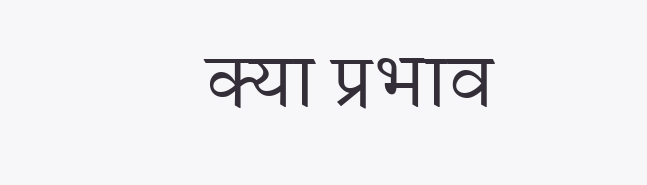क्या प्रभाव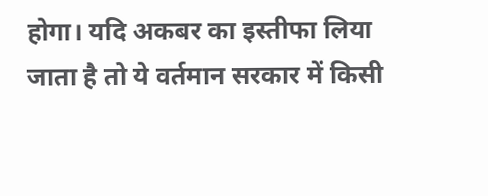होगा। यदि अकबर का इस्तीफा लिया जाता है तो ये वर्तमान सरकार में किसी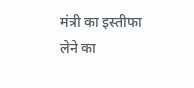मंत्री का इस्तीफा लेने का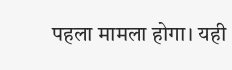पहला मामला होगा। यही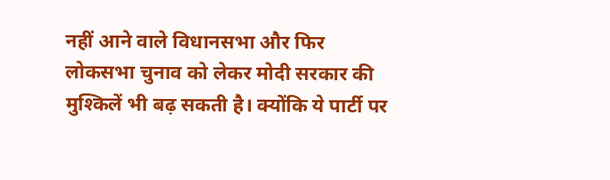नहीं आने वाले विधानसभा और फिर लोकसभा चुनाव को लेकर मोदी सरकार की मुश्किलें भी बढ़ सकती है। क्योंकि ये पार्टी पर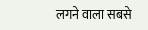लगने वाला सबसे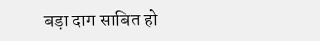बड़ा दाग साबित हो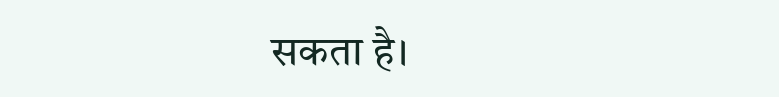सकता है।